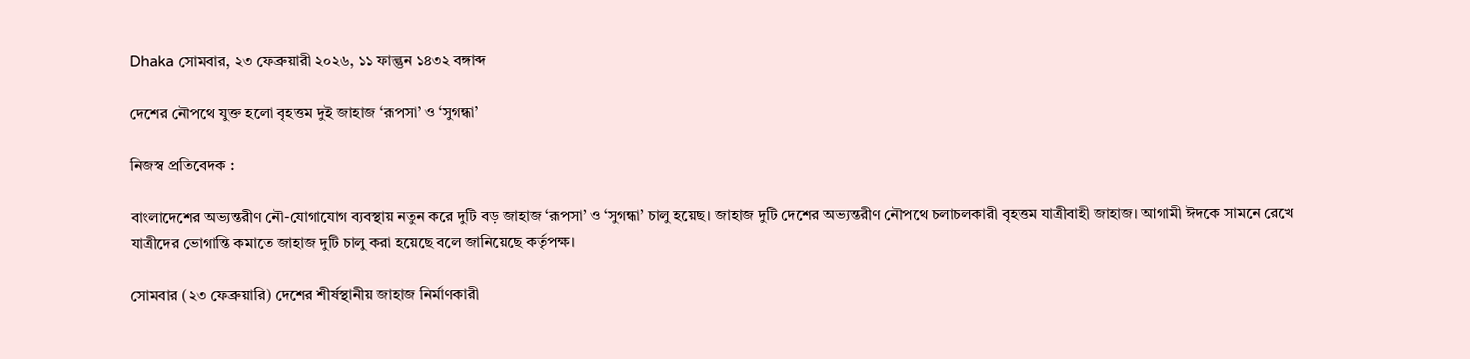Dhaka সোমবার, ২৩ ফেব্রুয়ারী ২০২৬, ১১ ফাল্গুন ১৪৩২ বঙ্গাব্দ

দেশের নৌপথে যুক্ত হলো বৃহত্তম দুই জাহাজ ‘রূপসা’ ও ‘সুগন্ধা’

নিজস্ব প্রতিবেদক :

বাংলাদেশের অভ্যন্তরীণ নৌ-যোগাযোগ ব্যবস্থায় নতুন করে দুটি বড় জাহাজ ‘রূপসা’ ও ‘সুগন্ধা’ চালু হয়েছ। জাহাজ দুটি দেশের অভ্যন্তরীণ নৌপথে চলাচলকারী বৃহত্তম যাত্রীবাহী জাহাজ। আগামী ঈদকে সামনে রেখে যাত্রীদের ভোগান্তি কমাতে জাহাজ দুটি চালু করা হয়েছে বলে জানিয়েছে কর্তৃপক্ষ।

সোমবার (২৩ ফেব্রুয়ারি) দেশের শীর্ষস্থানীয় জাহাজ নির্মাণকারী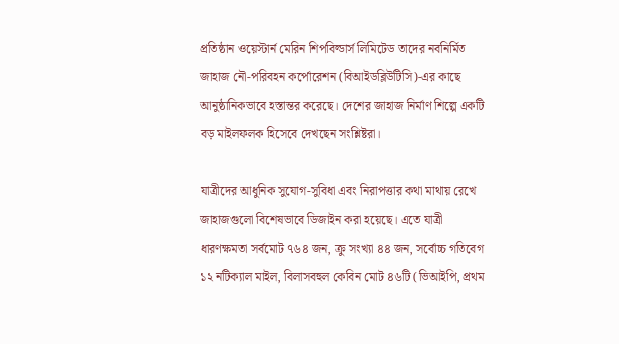প্রতিষ্ঠান ওয়েস্টার্ন মেরিন শিপবিল্ডার্স লিমিটেড তাদের নবনির্মিত জাহাজ নৌ-পরিবহন কর্পোরেশন (বিআইডব্লিউটিসি)-এর কাছে আনুষ্ঠানিকভাবে হস্তান্তর করেছে। দেশের জাহাজ নির্মাণ শিল্পে একটি বড় মাইলফলক হিসেবে দেখছেন সংশ্লিষ্টরা।

যাত্রীদের আধুনিক সুযোগ-সুবিধা এবং নিরাপত্তার কথা মাথায় রেখে জাহাজগুলো বিশেষভাবে ডিজাইন করা হয়েছে। এতে যাত্রী ধারণক্ষমতা সর্বমোট ৭৬৪ জন, ক্রু সংখ্যা ৪৪ জন, সর্বোচ্চ গতিবেগ ১২ নটিক্যাল মাইল, বিলাসবহুল কেবিন মোট ৪৬টি (ভিআইপি, প্রথম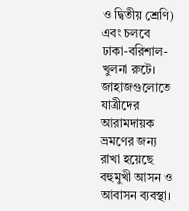ও দ্বিতীয় শ্রেণি) এবং চলবে ঢাকা-বরিশাল-খুলনা রুটে। জাহাজগুলোতে যাত্রীদের আরামদায়ক ভ্রমণের জন্য রাখা হয়েছে বহুমুখী আসন ও আবাসন ব্যবস্থা।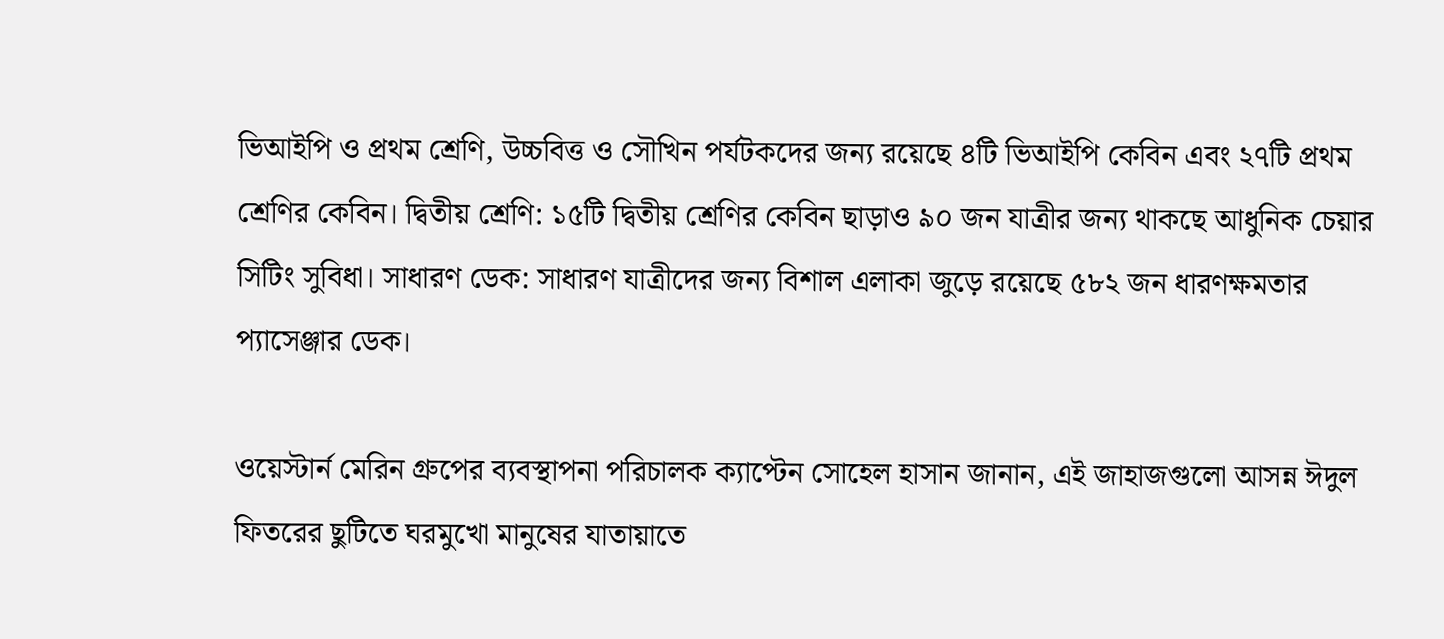ভিআইপি ও প্রথম শ্রেণি, উচ্চবিত্ত ও সৌখিন পর্যটকদের জন্য রয়েছে ৪টি ভিআইপি কেবিন এবং ২৭টি প্রথম শ্রেণির কেবিন। দ্বিতীয় শ্রেণি: ১৫টি দ্বিতীয় শ্রেণির কেবিন ছাড়াও ৯০ জন যাত্রীর জন্য থাকছে আধুনিক চেয়ার সিটিং সুবিধা। সাধারণ ডেক: সাধারণ যাত্রীদের জন্য বিশাল এলাকা জুড়ে রয়েছে ৫৮২ জন ধারণক্ষমতার প্যাসেঞ্জার ডেক।

ওয়েস্টার্ন মেরিন গ্রুপের ব্যবস্থাপনা পরিচালক ক্যাপ্টেন সোহেল হাসান জানান, এই জাহাজগুলো আসন্ন ঈদুল ফিতরের ছুটিতে ঘরমুখো মানুষের যাতায়াতে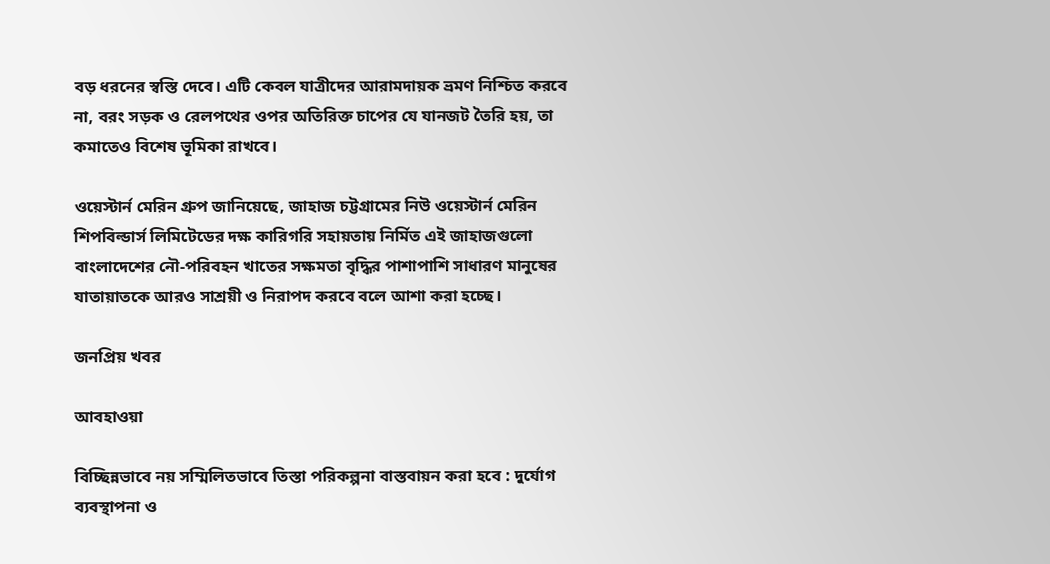বড় ধরনের স্বস্তি দেবে। এটি কেবল যাত্রীদের আরামদায়ক ভ্রমণ নিশ্চিত করবে না, বরং সড়ক ও রেলপথের ওপর অতিরিক্ত চাপের যে যানজট তৈরি হয়, তা কমাতেও বিশেষ ভূমিকা রাখবে।

ওয়েস্টার্ন মেরিন গ্রুপ জানিয়েছে, জাহাজ চট্টগ্রামের নিউ ওয়েস্টার্ন মেরিন শিপবিল্ডার্স লিমিটেডের দক্ষ কারিগরি সহায়তায় নির্মিত এই জাহাজগুলো বাংলাদেশের নৌ-পরিবহন খাতের সক্ষমতা বৃদ্ধির পাশাপাশি সাধারণ মানুষের যাতায়াতকে আরও সাশ্রয়ী ও নিরাপদ করবে বলে আশা করা হচ্ছে।

জনপ্রিয় খবর

আবহাওয়া

বিচ্ছিন্নভাবে নয় সম্মিলিতভাবে তিস্তা পরিকল্পনা বাস্তবায়ন করা হবে : দুর্যোগ ব্যবস্থাপনা ও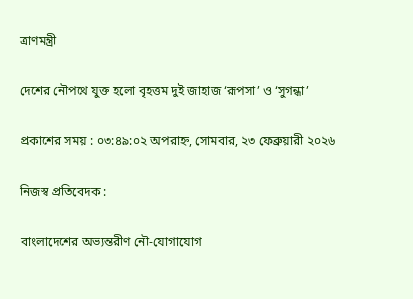ত্রাণমন্ত্রী

দেশের নৌপথে যুক্ত হলো বৃহত্তম দুই জাহাজ ‘রূপসা’ ও ‘সুগন্ধা’

প্রকাশের সময় : ০৩:৪৯:০২ অপরাহ্ন, সোমবার, ২৩ ফেব্রুয়ারী ২০২৬

নিজস্ব প্রতিবেদক :

বাংলাদেশের অভ্যন্তরীণ নৌ-যোগাযোগ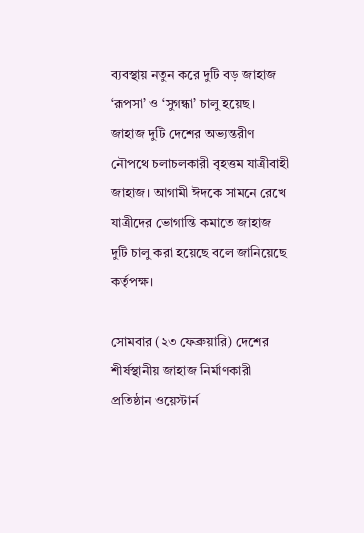ব্যবস্থায় নতুন করে দুটি বড় জাহাজ ‘রূপসা’ ও ‘সুগন্ধা’ চালু হয়েছ। জাহাজ দুটি দেশের অভ্যন্তরীণ নৌপথে চলাচলকারী বৃহত্তম যাত্রীবাহী জাহাজ। আগামী ঈদকে সামনে রেখে যাত্রীদের ভোগান্তি কমাতে জাহাজ দুটি চালু করা হয়েছে বলে জানিয়েছে কর্তৃপক্ষ।

সোমবার (২৩ ফেব্রুয়ারি) দেশের শীর্ষস্থানীয় জাহাজ নির্মাণকারী প্রতিষ্ঠান ওয়েস্টার্ন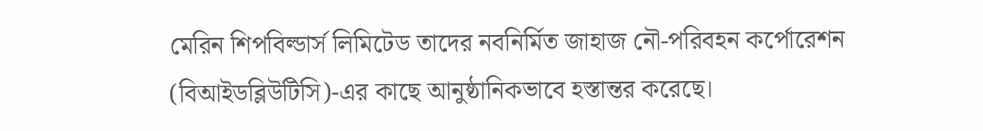মেরিন শিপবিল্ডার্স লিমিটেড তাদের নবনির্মিত জাহাজ নৌ-পরিবহন কর্পোরেশন (বিআইডব্লিউটিসি)-এর কাছে আনুষ্ঠানিকভাবে হস্তান্তর করেছে।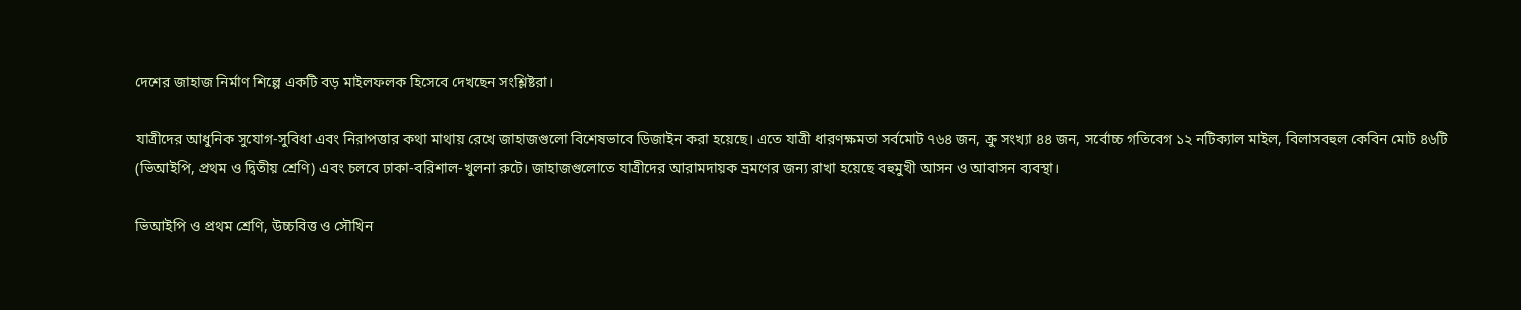দেশের জাহাজ নির্মাণ শিল্পে একটি বড় মাইলফলক হিসেবে দেখছেন সংশ্লিষ্টরা।

যাত্রীদের আধুনিক সুযোগ-সুবিধা এবং নিরাপত্তার কথা মাথায় রেখে জাহাজগুলো বিশেষভাবে ডিজাইন করা হয়েছে। এতে যাত্রী ধারণক্ষমতা সর্বমোট ৭৬৪ জন, ক্রু সংখ্যা ৪৪ জন, সর্বোচ্চ গতিবেগ ১২ নটিক্যাল মাইল, বিলাসবহুল কেবিন মোট ৪৬টি (ভিআইপি, প্রথম ও দ্বিতীয় শ্রেণি) এবং চলবে ঢাকা-বরিশাল-খুলনা রুটে। জাহাজগুলোতে যাত্রীদের আরামদায়ক ভ্রমণের জন্য রাখা হয়েছে বহুমুখী আসন ও আবাসন ব্যবস্থা।

ভিআইপি ও প্রথম শ্রেণি, উচ্চবিত্ত ও সৌখিন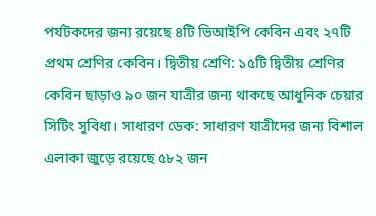পর্যটকদের জন্য রয়েছে ৪টি ভিআইপি কেবিন এবং ২৭টি প্রথম শ্রেণির কেবিন। দ্বিতীয় শ্রেণি: ১৫টি দ্বিতীয় শ্রেণির কেবিন ছাড়াও ৯০ জন যাত্রীর জন্য থাকছে আধুনিক চেয়ার সিটিং সুবিধা। সাধারণ ডেক: সাধারণ যাত্রীদের জন্য বিশাল এলাকা জুড়ে রয়েছে ৫৮২ জন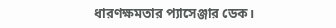ধারণক্ষমতার প্যাসেঞ্জার ডেক।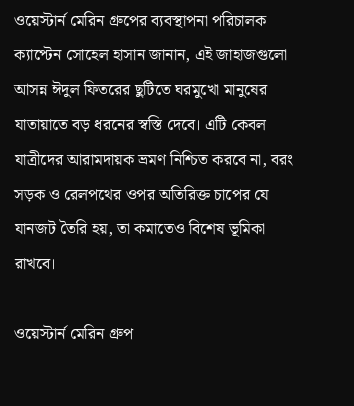ওয়েস্টার্ন মেরিন গ্রুপের ব্যবস্থাপনা পরিচালক ক্যাপ্টেন সোহেল হাসান জানান, এই জাহাজগুলো আসন্ন ঈদুল ফিতরের ছুটিতে ঘরমুখো মানুষের যাতায়াতে বড় ধরনের স্বস্তি দেবে। এটি কেবল যাত্রীদের আরামদায়ক ভ্রমণ নিশ্চিত করবে না, বরং সড়ক ও রেলপথের ওপর অতিরিক্ত চাপের যে যানজট তৈরি হয়, তা কমাতেও বিশেষ ভূমিকা রাখবে।

ওয়েস্টার্ন মেরিন গ্রুপ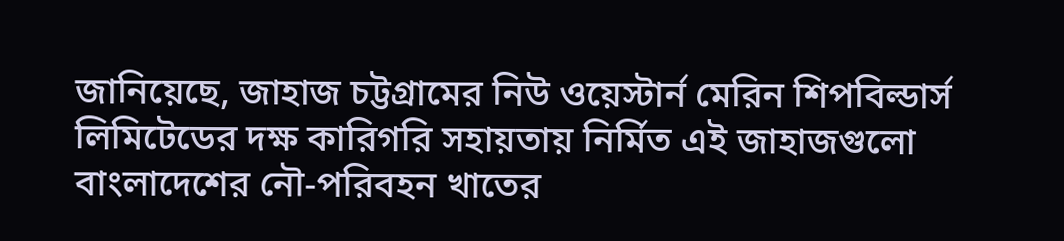জানিয়েছে, জাহাজ চট্টগ্রামের নিউ ওয়েস্টার্ন মেরিন শিপবিল্ডার্স লিমিটেডের দক্ষ কারিগরি সহায়তায় নির্মিত এই জাহাজগুলো বাংলাদেশের নৌ-পরিবহন খাতের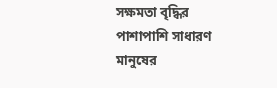সক্ষমতা বৃদ্ধির পাশাপাশি সাধারণ মানুষের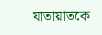যাতায়াতকে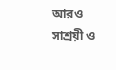আরও সাশ্রয়ী ও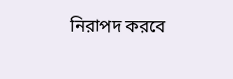নিরাপদ করবে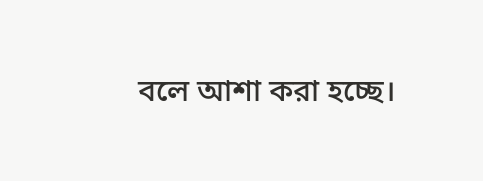বলে আশা করা হচ্ছে।